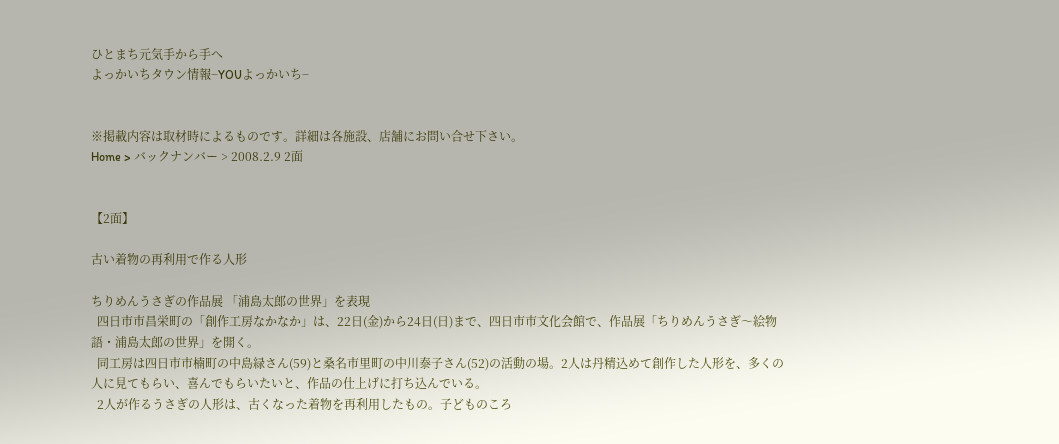ひとまち元気手から手へ
よっかいちタウン情報−YOUよっかいち−


※掲載内容は取材時によるものです。詳細は各施設、店舗にお問い合せ下さい。
Home > バックナンバー > 2008.2.9 2面


【2面】

古い着物の再利用で作る人形

ちりめんうさぎの作品展 「浦島太郎の世界」を表現
  四日市市昌栄町の「創作工房なかなか」は、22日(金)から24日(日)まで、四日市市文化会館で、作品展「ちりめんうさぎ〜絵物語・浦島太郎の世界」を開く。
  同工房は四日市市楠町の中島緑さん(59)と桑名市里町の中川泰子さん(52)の活動の場。2人は丹精込めて創作した人形を、多くの人に見てもらい、喜んでもらいたいと、作品の仕上げに打ち込んでいる。
  2人が作るうさぎの人形は、古くなった着物を再利用したもの。子どものころ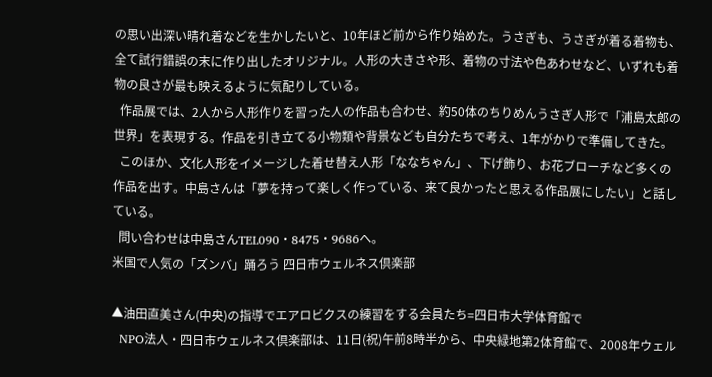の思い出深い晴れ着などを生かしたいと、10年ほど前から作り始めた。うさぎも、うさぎが着る着物も、全て試行錯誤の末に作り出したオリジナル。人形の大きさや形、着物の寸法や色あわせなど、いずれも着物の良さが最も映えるように気配りしている。
  作品展では、2人から人形作りを習った人の作品も合わせ、約50体のちりめんうさぎ人形で「浦島太郎の世界」を表現する。作品を引き立てる小物類や背景なども自分たちで考え、1年がかりで準備してきた。
  このほか、文化人形をイメージした着せ替え人形「ななちゃん」、下げ飾り、お花ブローチなど多くの作品を出す。中島さんは「夢を持って楽しく作っている、来て良かったと思える作品展にしたい」と話している。
  問い合わせは中島さんTEL090・8475・9686へ。
米国で人気の「ズンバ」踊ろう 四日市ウェルネス倶楽部

▲油田直美さん(中央)の指導でエアロビクスの練習をする会員たち=四日市大学体育館で
  NPO法人・四日市ウェルネス倶楽部は、11日(祝)午前8時半から、中央緑地第2体育館で、2008年ウェル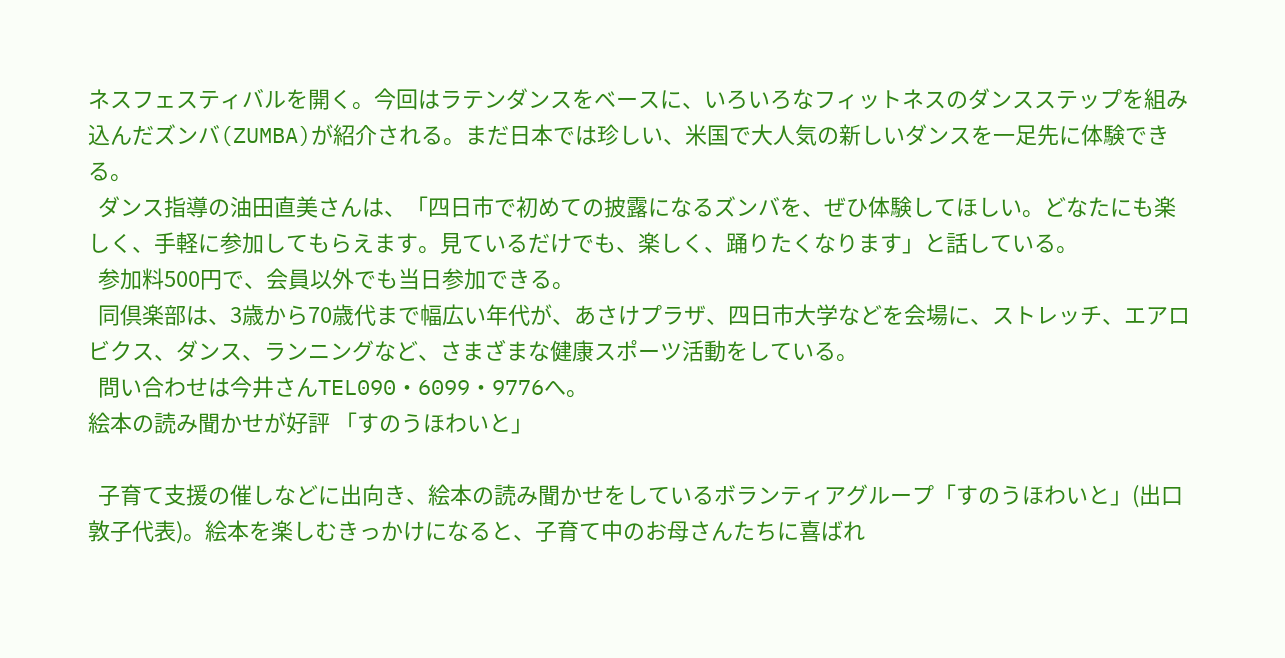ネスフェスティバルを開く。今回はラテンダンスをベースに、いろいろなフィットネスのダンスステップを組み込んだズンバ(ZUMBA)が紹介される。まだ日本では珍しい、米国で大人気の新しいダンスを一足先に体験できる。
  ダンス指導の油田直美さんは、「四日市で初めての披露になるズンバを、ぜひ体験してほしい。どなたにも楽しく、手軽に参加してもらえます。見ているだけでも、楽しく、踊りたくなります」と話している。
  参加料500円で、会員以外でも当日参加できる。
  同倶楽部は、3歳から70歳代まで幅広い年代が、あさけプラザ、四日市大学などを会場に、ストレッチ、エアロビクス、ダンス、ランニングなど、さまざまな健康スポーツ活動をしている。
  問い合わせは今井さんTEL090・6099・9776へ。
絵本の読み聞かせが好評 「すのうほわいと」

  子育て支援の催しなどに出向き、絵本の読み聞かせをしているボランティアグループ「すのうほわいと」(出口敦子代表)。絵本を楽しむきっかけになると、子育て中のお母さんたちに喜ばれ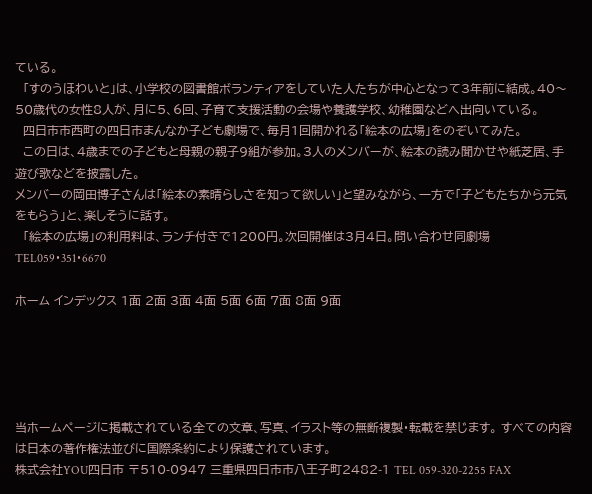ている。
  「すのうほわいと」は、小学校の図書館ボランティアをしていた人たちが中心となって3年前に結成。40〜50歳代の女性8人が、月に5、6回、子育て支援活動の会場や養護学校、幼稚園などへ出向いている。
  四日市市西町の四日市まんなか子ども劇場で、毎月1回開かれる「絵本の広場」をのぞいてみた。
  この日は、4歳までの子どもと母親の親子9組が参加。3人のメンバーが、絵本の読み聞かせや紙芝居、手遊び歌などを披露した。
メンバーの岡田博子さんは「絵本の素晴らしさを知って欲しい」と望みながら、一方で「子どもたちから元気をもらう」と、楽しそうに話す。
  「絵本の広場」の利用料は、ランチ付きで1200円。次回開催は3月4日。問い合わせ同劇場TEL059・351・6670

ホーム インデックス 1面 2面 3面 4面 5面 6面 7面 8面 9面





当ホームページに掲載されている全ての文章、写真、イラスト等の無断複製・転載を禁じます。 すべての内容は日本の著作権法並びに国際条約により保護されています。
株式会社YOU四日市 〒510-0947 三重県四日市市八王子町2482-1 TEL 059-320-2255 FAX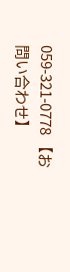059-321-0778 【お問い合わせ】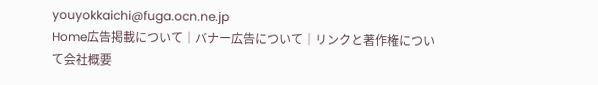youyokkaichi@fuga.ocn.ne.jp
Home広告掲載について│バナー広告について│リンクと著作権について会社概要